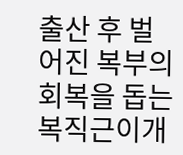출산 후 벌어진 복부의 회복을 돕는 복직근이개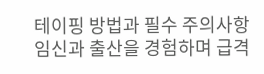테이핑 방법과 필수 주의사항
임신과 출산을 경험하며 급격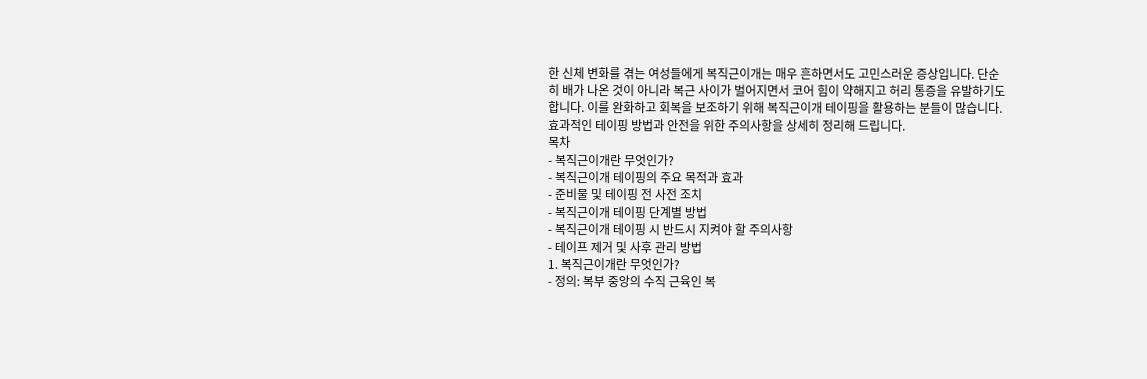한 신체 변화를 겪는 여성들에게 복직근이개는 매우 흔하면서도 고민스러운 증상입니다. 단순히 배가 나온 것이 아니라 복근 사이가 벌어지면서 코어 힘이 약해지고 허리 통증을 유발하기도 합니다. 이를 완화하고 회복을 보조하기 위해 복직근이개 테이핑을 활용하는 분들이 많습니다. 효과적인 테이핑 방법과 안전을 위한 주의사항을 상세히 정리해 드립니다.
목차
- 복직근이개란 무엇인가?
- 복직근이개 테이핑의 주요 목적과 효과
- 준비물 및 테이핑 전 사전 조치
- 복직근이개 테이핑 단계별 방법
- 복직근이개 테이핑 시 반드시 지켜야 할 주의사항
- 테이프 제거 및 사후 관리 방법
1. 복직근이개란 무엇인가?
- 정의: 복부 중앙의 수직 근육인 복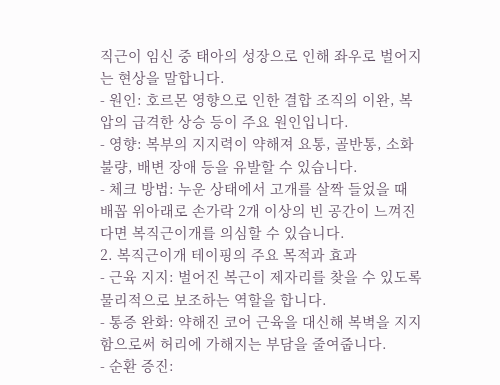직근이 임신 중 태아의 성장으로 인해 좌우로 벌어지는 현상을 말합니다.
- 원인: 호르몬 영향으로 인한 결합 조직의 이완, 복압의 급격한 상승 등이 주요 원인입니다.
- 영향: 복부의 지지력이 약해져 요통, 골반통, 소화 불량, 배변 장애 등을 유발할 수 있습니다.
- 체크 방법: 누운 상태에서 고개를 살짝 들었을 때 배꼽 위아래로 손가락 2개 이상의 빈 공간이 느껴진다면 복직근이개를 의심할 수 있습니다.
2. 복직근이개 테이핑의 주요 목적과 효과
- 근육 지지: 벌어진 복근이 제자리를 찾을 수 있도록 물리적으로 보조하는 역할을 합니다.
- 통증 완화: 약해진 코어 근육을 대신해 복벽을 지지함으로써 허리에 가해지는 부담을 줄여줍니다.
- 순환 증진: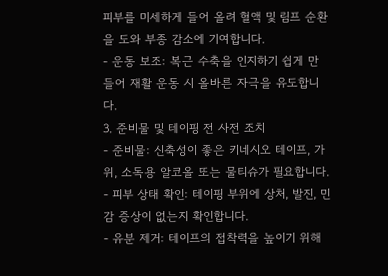피부를 미세하게 들어 올려 혈액 및 림프 순환을 도와 부종 감소에 기여합니다.
- 운동 보조: 복근 수축을 인지하기 쉽게 만들어 재활 운동 시 올바른 자극을 유도합니다.
3. 준비물 및 테이핑 전 사전 조치
- 준비물: 신축성이 좋은 키네시오 테이프, 가위, 소독용 알코올 또는 물티슈가 필요합니다.
- 피부 상태 확인: 테이핑 부위에 상처, 발진, 민감 증상이 없는지 확인합니다.
- 유분 제거: 테이프의 접착력을 높이기 위해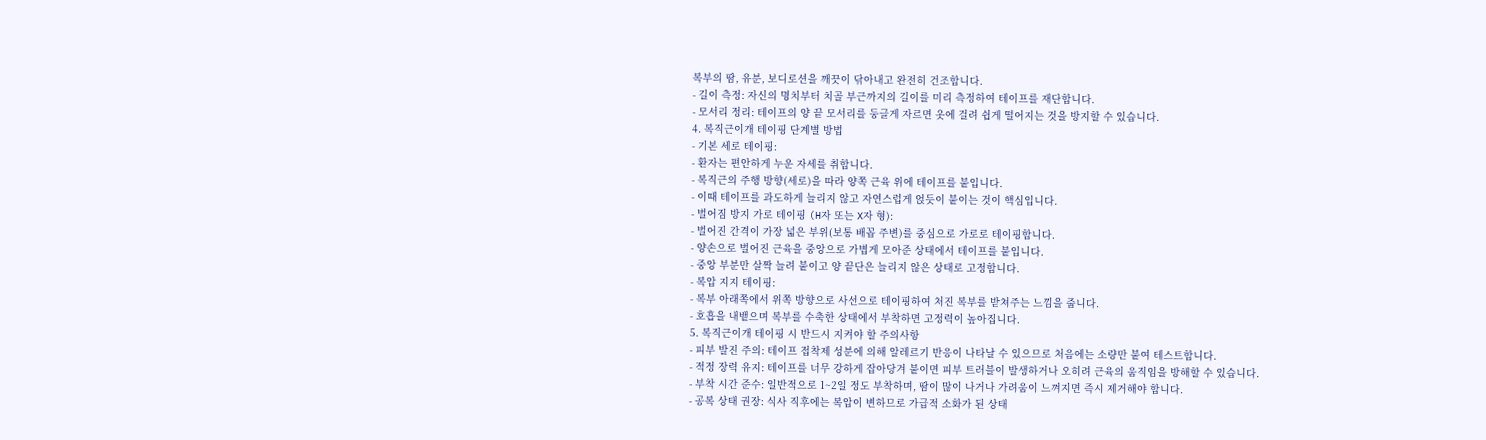복부의 땀, 유분, 보디로션을 깨끗이 닦아내고 완전히 건조합니다.
- 길이 측정: 자신의 명치부터 치골 부근까지의 길이를 미리 측정하여 테이프를 재단합니다.
- 모서리 정리: 테이프의 양 끝 모서리를 둥글게 자르면 옷에 걸려 쉽게 떨어지는 것을 방지할 수 있습니다.
4. 복직근이개 테이핑 단계별 방법
- 기본 세로 테이핑:
- 환자는 편안하게 누운 자세를 취합니다.
- 복직근의 주행 방향(세로)을 따라 양쪽 근육 위에 테이프를 붙입니다.
- 이때 테이프를 과도하게 늘리지 않고 자연스럽게 얹듯이 붙이는 것이 핵심입니다.
- 벌어짐 방지 가로 테이핑 (H자 또는 X자 형):
- 벌어진 간격이 가장 넓은 부위(보통 배꼽 주변)를 중심으로 가로로 테이핑합니다.
- 양손으로 벌어진 근육을 중앙으로 가볍게 모아준 상태에서 테이프를 붙입니다.
- 중앙 부분만 살짝 늘려 붙이고 양 끝단은 늘리지 않은 상태로 고정합니다.
- 복압 지지 테이핑:
- 복부 아래쪽에서 위쪽 방향으로 사선으로 테이핑하여 처진 복부를 받쳐주는 느낌을 줍니다.
- 호흡을 내뱉으며 복부를 수축한 상태에서 부착하면 고정력이 높아집니다.
5. 복직근이개 테이핑 시 반드시 지켜야 할 주의사항
- 피부 발진 주의: 테이프 접착제 성분에 의해 알레르기 반응이 나타날 수 있으므로 처음에는 소량만 붙여 테스트합니다.
- 적정 장력 유지: 테이프를 너무 강하게 잡아당겨 붙이면 피부 트러블이 발생하거나 오히려 근육의 움직임을 방해할 수 있습니다.
- 부착 시간 준수: 일반적으로 1~2일 정도 부착하며, 땀이 많이 나거나 가려움이 느껴지면 즉시 제거해야 합니다.
- 공복 상태 권장: 식사 직후에는 복압이 변하므로 가급적 소화가 된 상태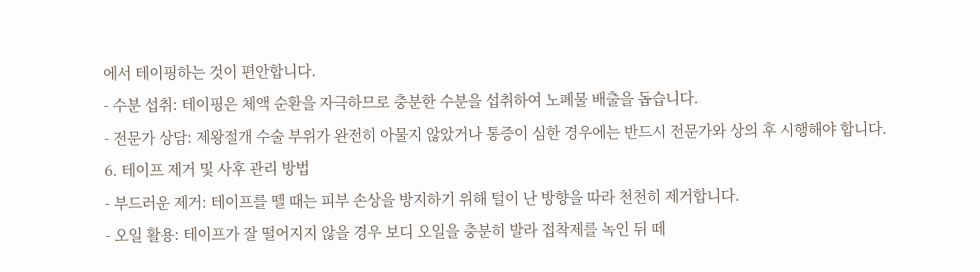에서 테이핑하는 것이 편안합니다.
- 수분 섭취: 테이핑은 체액 순환을 자극하므로 충분한 수분을 섭취하여 노폐물 배출을 돕습니다.
- 전문가 상담: 제왕절개 수술 부위가 완전히 아물지 않았거나 통증이 심한 경우에는 반드시 전문가와 상의 후 시행해야 합니다.
6. 테이프 제거 및 사후 관리 방법
- 부드러운 제거: 테이프를 뗄 때는 피부 손상을 방지하기 위해 털이 난 방향을 따라 천천히 제거합니다.
- 오일 활용: 테이프가 잘 떨어지지 않을 경우 보디 오일을 충분히 발라 접착제를 녹인 뒤 떼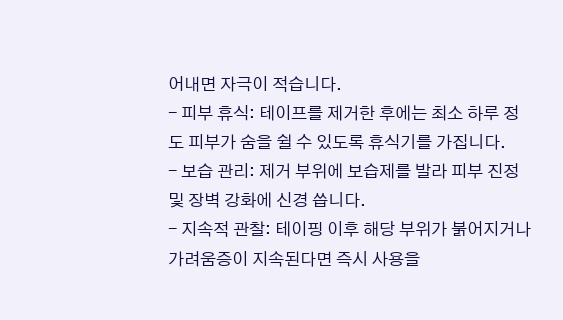어내면 자극이 적습니다.
- 피부 휴식: 테이프를 제거한 후에는 최소 하루 정도 피부가 숨을 쉴 수 있도록 휴식기를 가집니다.
- 보습 관리: 제거 부위에 보습제를 발라 피부 진정 및 장벽 강화에 신경 씁니다.
- 지속적 관찰: 테이핑 이후 해당 부위가 붉어지거나 가려움증이 지속된다면 즉시 사용을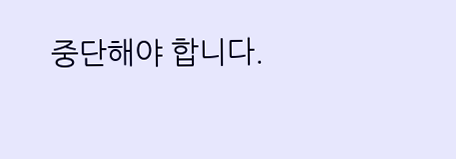중단해야 합니다.